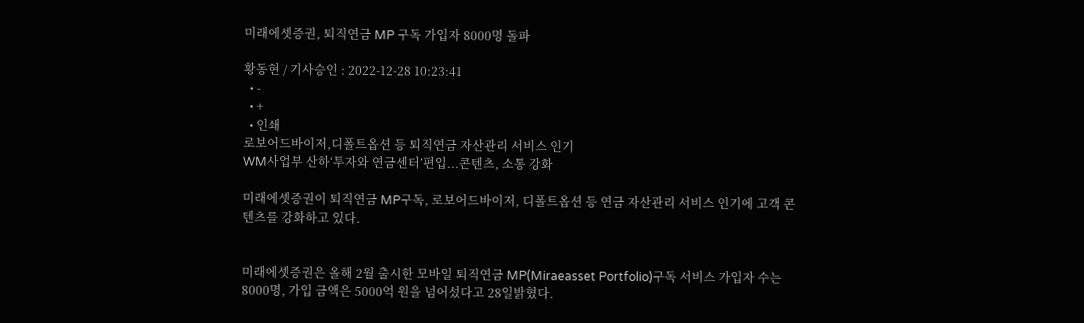미래에셋증권, 퇴직연금 MP 구독 가입자 8000명 돌파

황동현 / 기사승인 : 2022-12-28 10:23:41
  • -
  • +
  • 인쇄
로보어드바이저,디폴트옵션 등 퇴직연금 자산관리 서비스 인기
WM사업부 산하‘투자와 연금센터’편입...콘텐츠, 소통 강화

미래에셋증권이 퇴직연금 MP구독, 로보어드바이저, 디폴트옵션 등 연금 자산관리 서비스 인기에 고객 콘텐츠를 강화하고 있다.


미래에셋증권은 올해 2월 출시한 모바일 퇴직연금 MP(Miraeasset Portfolio)구독 서비스 가입자 수는 8000명, 가입 금액은 5000억 원을 넘어섰다고 28일밝혔다.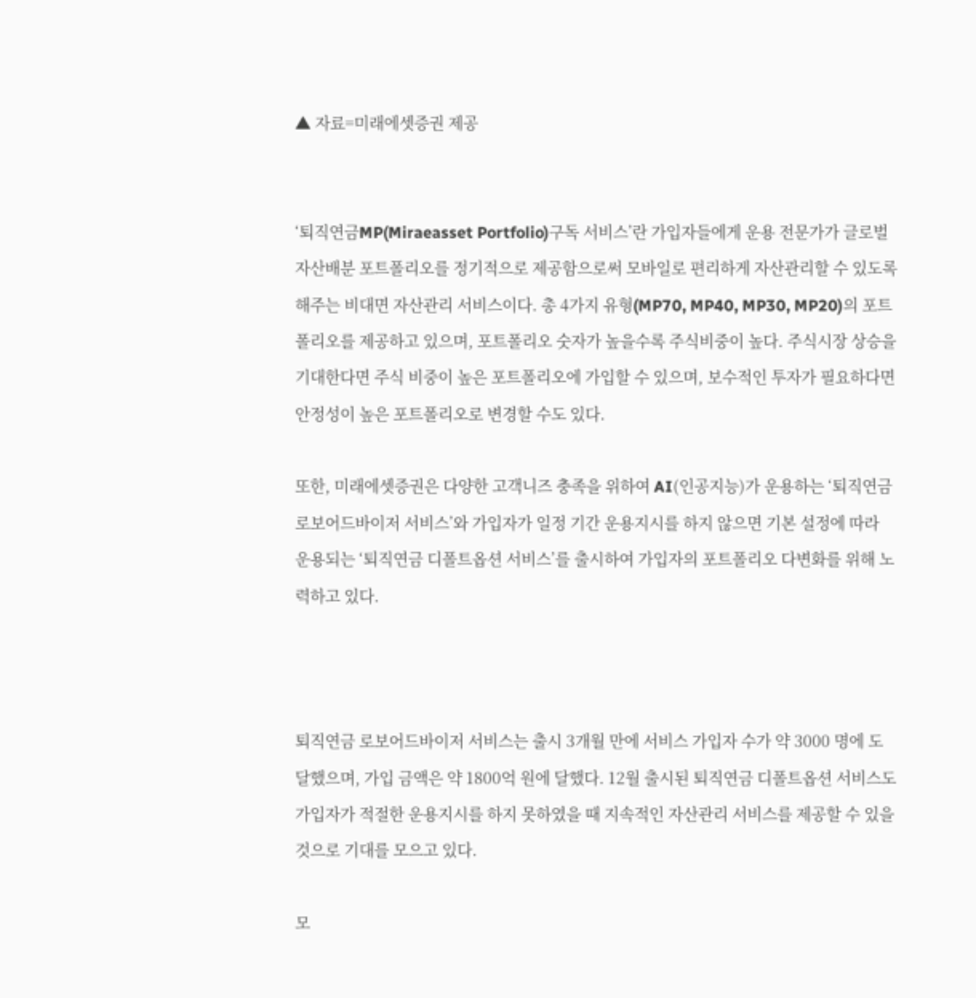▲ 자료=미래에셋증권 제공


‘퇴직연금MP(Miraeasset Portfolio)구독 서비스’란 가입자들에게 운용 전문가가 글로벌 자산배분 포트폴리오를 정기적으로 제공함으로써 모바일로 편리하게 자산관리할 수 있도록 해주는 비대면 자산관리 서비스이다. 총 4가지 유형(MP70, MP40, MP30, MP20)의 포트폴리오를 제공하고 있으며, 포트폴리오 숫자가 높을수록 주식비중이 높다. 주식시장 상승을 기대한다면 주식 비중이 높은 포트폴리오에 가입할 수 있으며, 보수적인 투자가 필요하다면 안정성이 높은 포트폴리오로 변경할 수도 있다.

또한, 미래에셋증권은 다양한 고객니즈 충족을 위하여 AI(인공지능)가 운용하는 ‘퇴직연금 로보어드바이저 서비스’와 가입자가 일정 기간 운용지시를 하지 않으면 기본 설정에 따라 운용되는 ‘퇴직연금 디폴트옵션 서비스’를 출시하여 가입자의 포트폴리오 다변화를 위해 노력하고 있다.



퇴직연금 로보어드바이저 서비스는 출시 3개월 만에 서비스 가입자 수가 약 3000 명에 도달했으며, 가입 금액은 약 1800억 원에 달했다. 12월 출시된 퇴직연금 디폴트옵션 서비스도 가입자가 적절한 운용지시를 하지 못하였을 때 지속적인 자산관리 서비스를 제공할 수 있을 것으로 기대를 모으고 있다.

모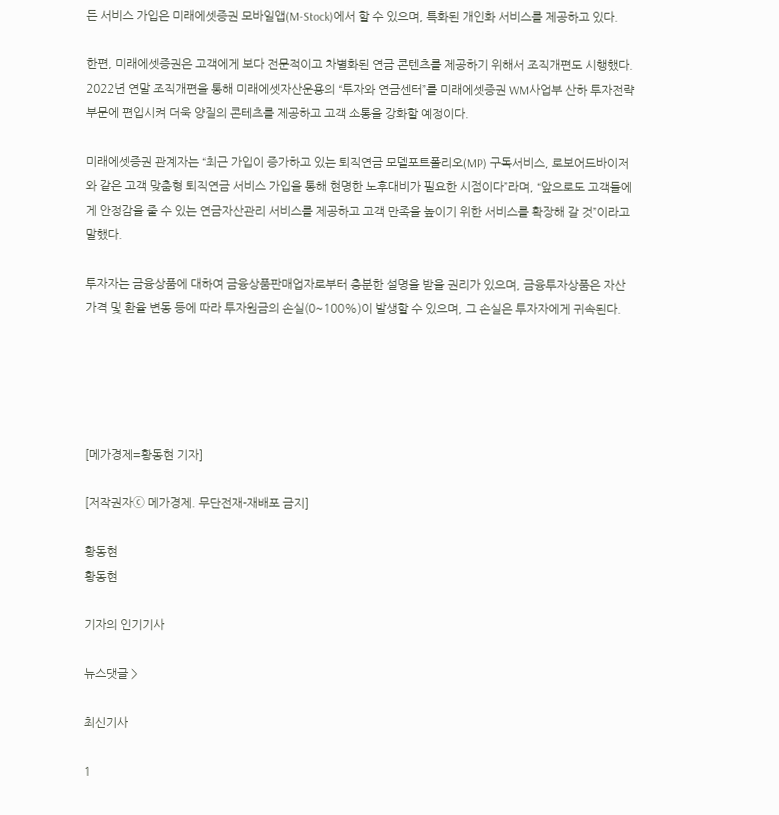든 서비스 가입은 미래에셋증권 모바일앱(M-Stock)에서 할 수 있으며, 특화된 개인화 서비스를 제공하고 있다.

한편, 미래에셋증권은 고객에게 보다 전문적이고 차별화된 연금 콘텐츠를 제공하기 위해서 조직개편도 시행했다. 2022년 연말 조직개편을 통해 미래에셋자산운용의 “투자와 연금센터”를 미래에셋증권 WM사업부 산하 투자전략부문에 편입시켜 더욱 양질의 콘테츠를 제공하고 고객 소통을 강화할 예정이다.

미래에셋증권 관계자는 “최근 가입이 증가하고 있는 퇴직연금 모델포트폴리오(MP) 구독서비스, 로보어드바이저와 같은 고객 맞춤형 퇴직연금 서비스 가입을 통해 현명한 노후대비가 필요한 시점이다”라며, “앞으로도 고객들에게 안정감을 줄 수 있는 연금자산관리 서비스를 제공하고 고객 만족을 높이기 위한 서비스를 확장해 갈 것”이라고 말했다.

투자자는 금융상품에 대하여 금융상품판매업자로부터 충분한 설명을 받을 권리가 있으며, 금융투자상품은 자산가격 및 환율 변동 등에 따라 투자원금의 손실(0~100%)이 발생할 수 있으며, 그 손실은 투자자에게 귀속된다.





[메가경제=황동현 기자]

[저작권자ⓒ 메가경제. 무단전재-재배포 금지]

황동현
황동현

기자의 인기기사

뉴스댓글 >

최신기사

1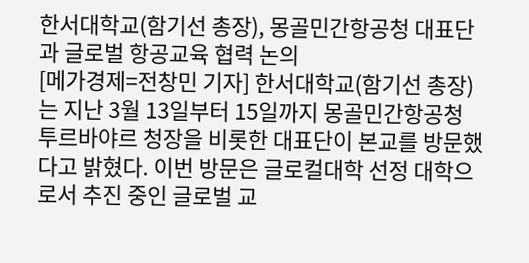한서대학교(함기선 총장), 몽골민간항공청 대표단과 글로벌 항공교육 협력 논의
[메가경제=전창민 기자] 한서대학교(함기선 총장)는 지난 3월 13일부터 15일까지 몽골민간항공청 투르바야르 청장을 비롯한 대표단이 본교를 방문했다고 밝혔다. 이번 방문은 글로컬대학 선정 대학으로서 추진 중인 글로벌 교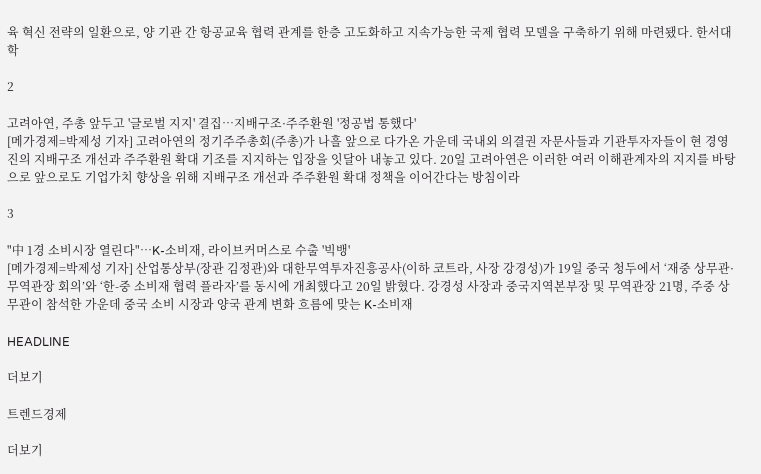육 혁신 전략의 일환으로, 양 기관 간 항공교육 협력 관계를 한층 고도화하고 지속가능한 국제 협력 모델을 구축하기 위해 마련됐다. 한서대학

2

고려아연, 주총 앞두고 '글로벌 지지' 결집…지배구조·주주환원 '정공법 통했다'
[메가경제=박제성 기자] 고려아연의 정기주주총회(주총)가 나흘 앞으로 다가온 가운데 국내외 의결권 자문사들과 기관투자자들이 현 경영진의 지배구조 개선과 주주환원 확대 기조를 지지하는 입장을 잇달아 내놓고 있다. 20일 고려아연은 이러한 여러 이해관계자의 지지를 바탕으로 앞으로도 기업가치 향상을 위해 지배구조 개선과 주주환원 확대 정책을 이어간다는 방침이라

3

"中 1경 소비시장 열린다"…K-소비재, 라이브커머스로 수출 '빅뱅'
[메가경제=박제성 기자] 산업통상부(장관 김정관)와 대한무역투자진흥공사(이하 코트라, 사장 강경성)가 19일 중국 청두에서 ‘재중 상무관·무역관장 회의’와 ‘한-중 소비재 협력 플라자’를 동시에 개최했다고 20일 밝혔다. 강경성 사장과 중국지역본부장 및 무역관장 21명, 주중 상무관이 참석한 가운데 중국 소비 시장과 양국 관계 변화 흐름에 맞는 K-소비재

HEADLINE

더보기

트렌드경제

더보기